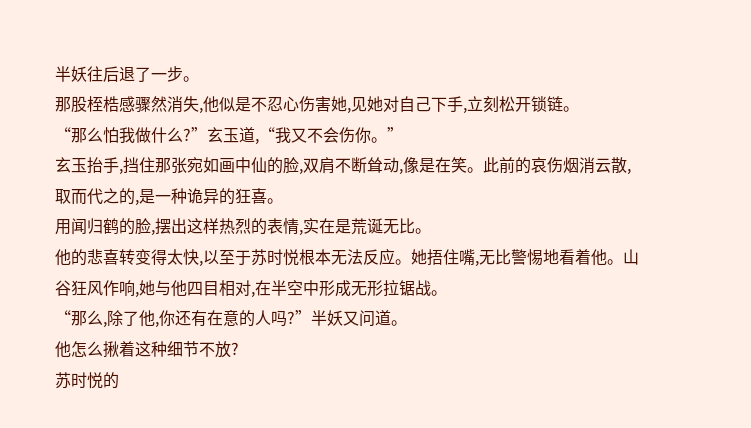半妖往后退了一步。
那股桎梏感骤然消失,他似是不忍心伤害她,见她对自己下手,立刻松开锁链。
“那么怕我做什么?”玄玉道,“我又不会伤你。”
玄玉抬手,挡住那张宛如画中仙的脸,双肩不断耸动,像是在笑。此前的哀伤烟消云散,取而代之的,是一种诡异的狂喜。
用闻归鹤的脸,摆出这样热烈的表情,实在是荒诞无比。
他的悲喜转变得太快,以至于苏时悦根本无法反应。她捂住嘴,无比警惕地看着他。山谷狂风作响,她与他四目相对,在半空中形成无形拉锯战。
“那么,除了他,你还有在意的人吗?”半妖又问道。
他怎么揪着这种细节不放?
苏时悦的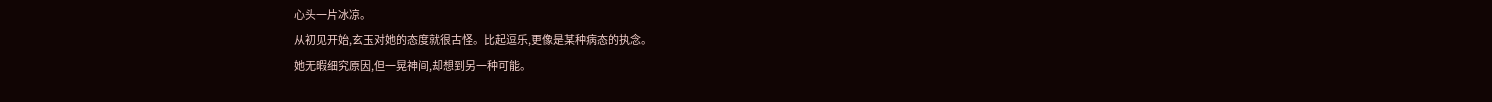心头一片冰凉。
从初见开始,玄玉对她的态度就很古怪。比起逗乐,更像是某种病态的执念。
她无暇细究原因,但一晃神间,却想到另一种可能。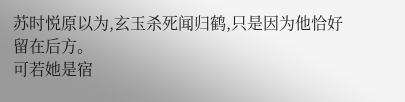苏时悦原以为,玄玉杀死闻归鹤,只是因为他恰好留在后方。
可若她是宿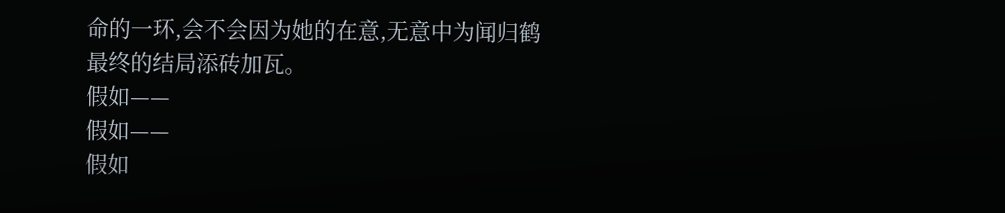命的一环,会不会因为她的在意,无意中为闻归鹤最终的结局添砖加瓦。
假如——
假如——
假如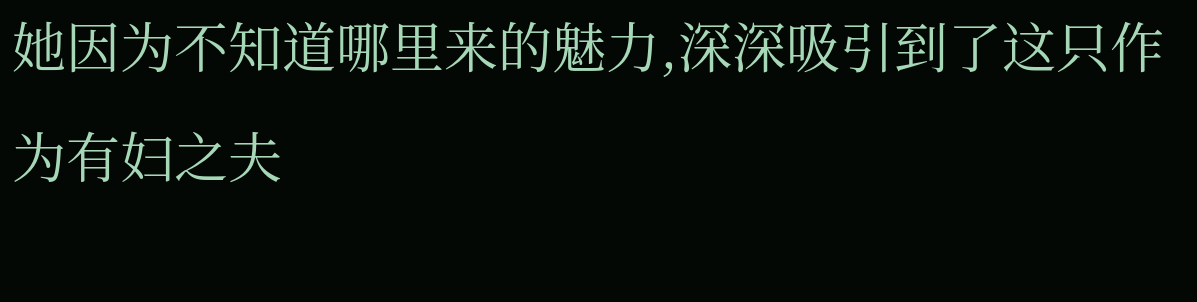她因为不知道哪里来的魅力,深深吸引到了这只作为有妇之夫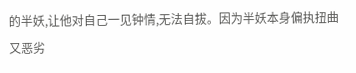的半妖,让他对自己一见钟情,无法自拔。因为半妖本身偏执扭曲又恶劣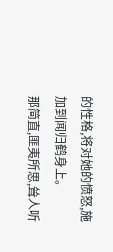的性格,将对她的愤怒,施加到闻归鹤身上。
那简直,匪夷所思,耸人听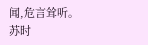闻,危言耸听。
苏时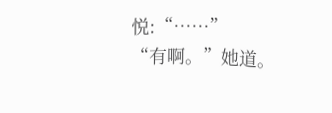悦:“……”
“有啊。”她道。